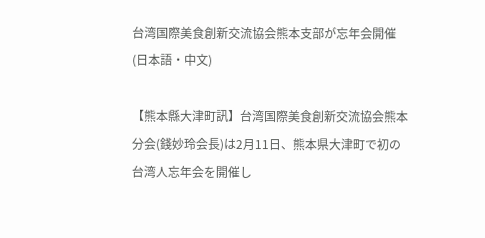台湾国際美食創新交流協会熊本支部が忘年会開催(日本語・中文)

【熊本縣大津町訊】台湾国際美食創新交流協会熊本分会(錢妙玲会長)は2月11日、熊本県大津町で初の台湾人忘年会を開催し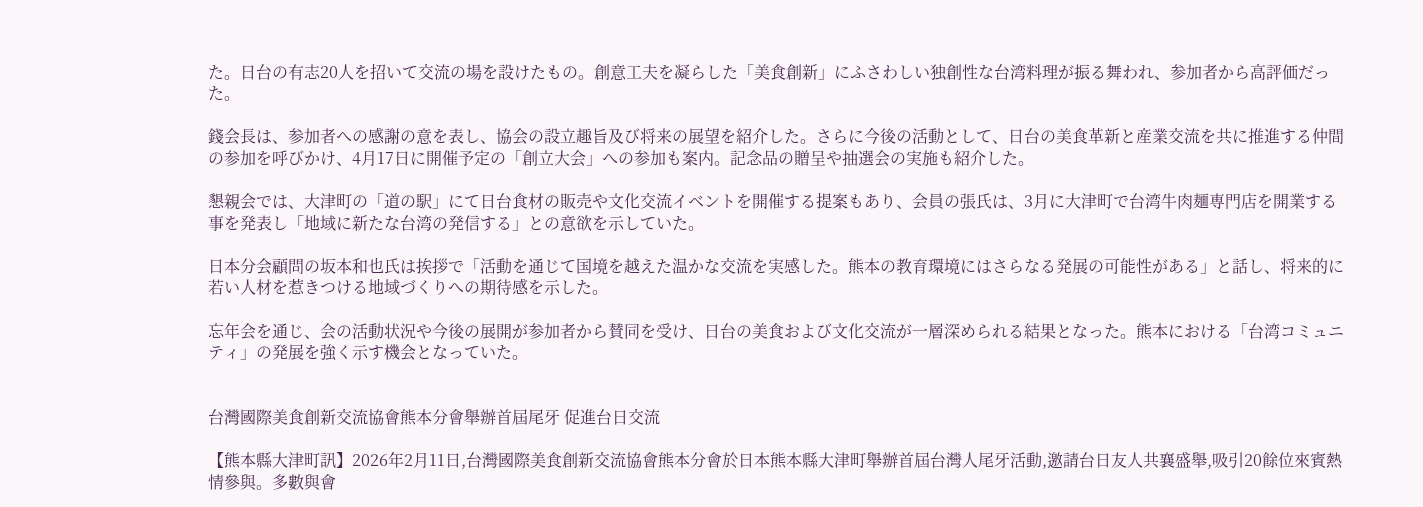た。日台の有志20人を招いて交流の場を設けたもの。創意工夫を凝らした「美食創新」にふさわしい独創性な台湾料理が振る舞われ、参加者から高評価だった。

錢会長は、参加者への感謝の意を表し、協会の設立趣旨及び将来の展望を紹介した。さらに今後の活動として、日台の美食革新と産業交流を共に推進する仲間の参加を呼びかけ、4月17日に開催予定の「創立大会」への参加も案内。記念品の贈呈や抽選会の実施も紹介した。

懇親会では、大津町の「道の駅」にて日台食材の販売や文化交流イベントを開催する提案もあり、会員の張氏は、3月に大津町で台湾牛肉麺専門店を開業する事を発表し「地域に新たな台湾の発信する」との意欲を示していた。

日本分会顧問の坂本和也氏は挨拶で「活動を通じて国境を越えた温かな交流を実感した。熊本の教育環境にはさらなる発展の可能性がある」と話し、将来的に若い人材を惹きつける地域づくりへの期待感を示した。

忘年会を通じ、会の活動状況や今後の展開が参加者から賛同を受け、日台の美食および文化交流が一層深められる結果となった。熊本における「台湾コミュニティ」の発展を強く示す機会となっていた。


台灣國際美食創新交流協會熊本分會舉辦首屆尾牙 促進台日交流

【熊本縣大津町訊】2026年2月11日,台灣國際美食創新交流協會熊本分會於日本熊本縣大津町舉辦首屆台灣人尾牙活動,邀請台日友人共襄盛舉,吸引20餘位來賓熱情參與。多數與會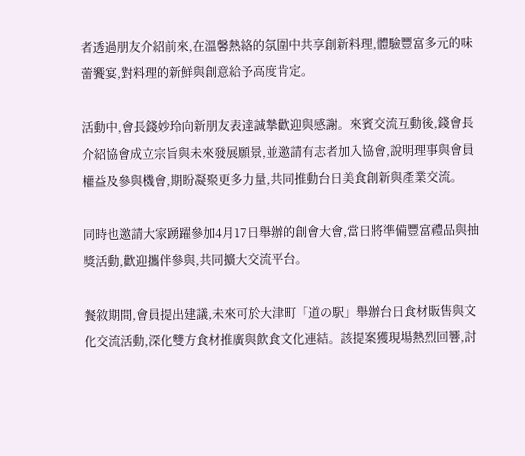者透過朋友介紹前來,在溫馨熱絡的氛圍中共享創新料理,體驗豐富多元的味蕾饗宴,對料理的新鮮與創意給予高度肯定。

活動中,會長錢妙玲向新朋友表達誠摯歡迎與感謝。來賓交流互動後,錢會長介紹協會成立宗旨與未來發展願景,並邀請有志者加入協會,說明理事與會員權益及參與機會,期盼凝聚更多力量,共同推動台日美食創新與產業交流。

同時也邀請大家踴躍參加4月17日舉辦的創會大會,當日將準備豐富禮品與抽獎活動,歡迎攜伴參與,共同擴大交流平台。

餐敘期間,會員提出建議,未來可於大津町「道の駅」舉辦台日食材販售與文化交流活動,深化雙方食材推廣與飲食文化連結。該提案獲現場熱烈回響,討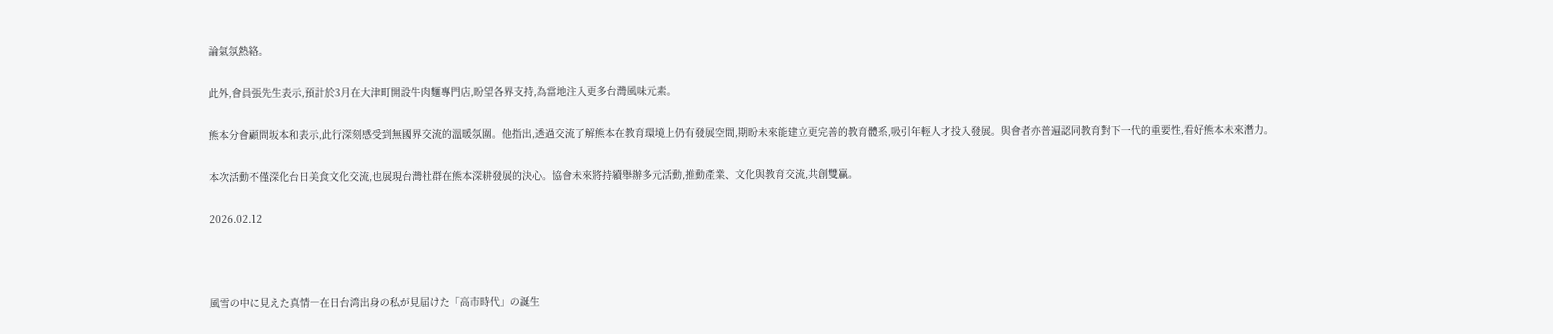論氣氛熱絡。

此外,會員張先生表示,預計於3月在大津町開設牛肉麵專門店,盼望各界支持,為當地注入更多台灣風味元素。

熊本分會顧問坂本和表示,此行深刻感受到無國界交流的溫暖氛圍。他指出,透過交流了解熊本在教育環境上仍有發展空間,期盼未來能建立更完善的教育體系,吸引年輕人才投入發展。與會者亦普遍認同教育對下一代的重要性,看好熊本未來潛力。

本次活動不僅深化台日美食文化交流,也展現台灣社群在熊本深耕發展的決心。協會未來將持續舉辦多元活動,推動產業、文化與教育交流,共創雙贏。

2026.02.12



風雪の中に見えた真情―在日台湾出身の私が見届けた「高市時代」の誕生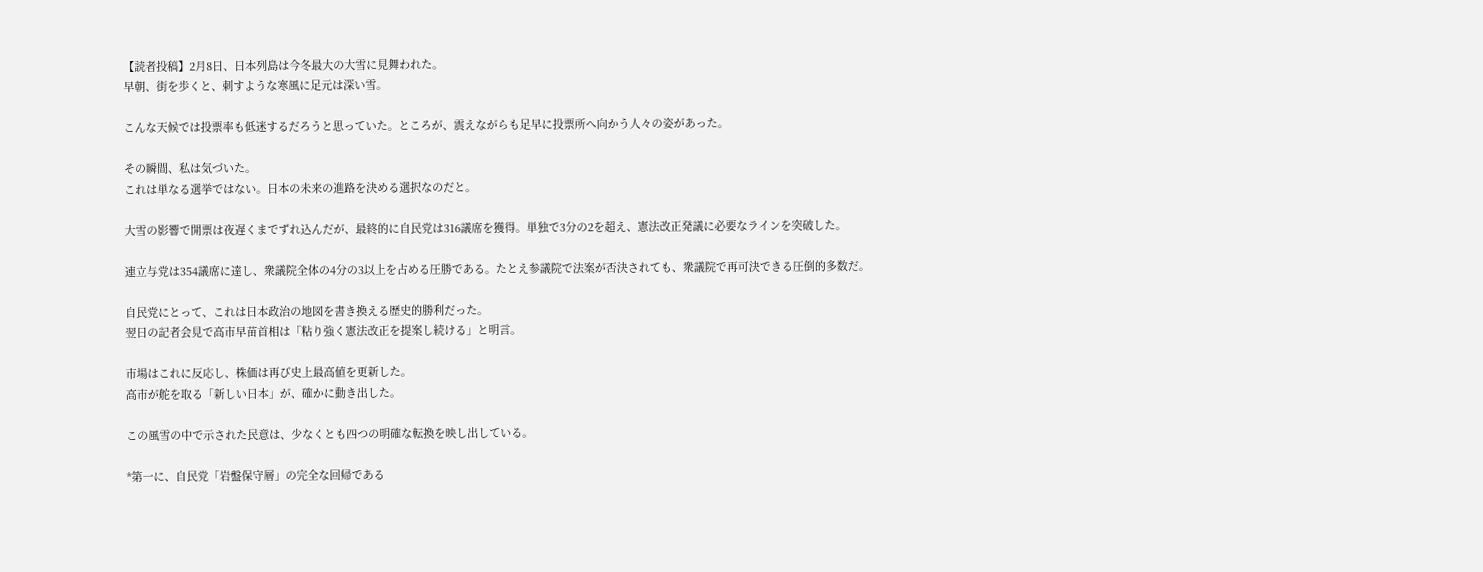【読者投稿】2月8日、日本列島は今冬最大の大雪に見舞われた。
早朝、街を歩くと、刺すような寒風に足元は深い雪。

こんな天候では投票率も低迷するだろうと思っていた。ところが、震えながらも足早に投票所へ向かう人々の姿があった。

その瞬間、私は気づいた。
これは単なる選挙ではない。日本の未来の進路を決める選択なのだと。

大雪の影響で開票は夜遅くまでずれ込んだが、最終的に自民党は316議席を獲得。単独で3分の2を超え、憲法改正発議に必要なラインを突破した。

連立与党は354議席に達し、衆議院全体の4分の3以上を占める圧勝である。たとえ参議院で法案が否決されても、衆議院で再可決できる圧倒的多数だ。

自民党にとって、これは日本政治の地図を書き換える歴史的勝利だった。
翌日の記者会見で高市早苗首相は「粘り強く憲法改正を提案し続ける」と明言。

市場はこれに反応し、株価は再び史上最高値を更新した。
高市が舵を取る「新しい日本」が、確かに動き出した。

この風雪の中で示された民意は、少なくとも四つの明確な転換を映し出している。

*第一に、自民党「岩盤保守層」の完全な回帰である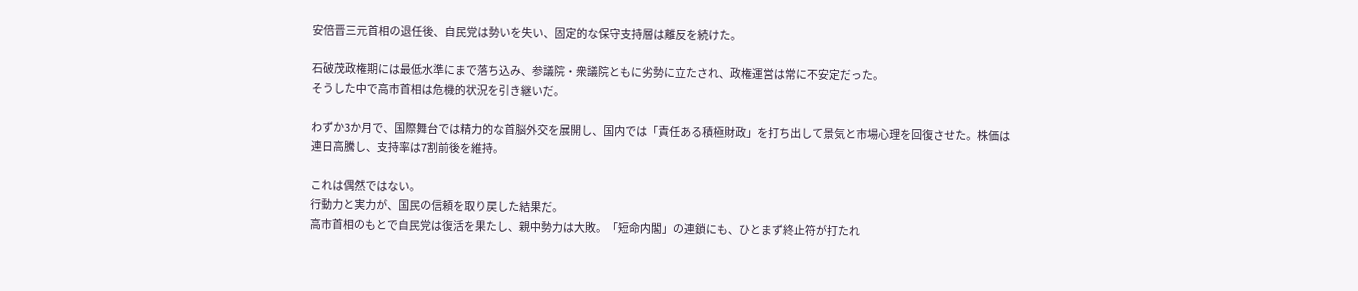安倍晋三元首相の退任後、自民党は勢いを失い、固定的な保守支持層は離反を続けた。

石破茂政権期には最低水準にまで落ち込み、参議院・衆議院ともに劣勢に立たされ、政権運営は常に不安定だった。
そうした中で高市首相は危機的状況を引き継いだ。

わずか3か月で、国際舞台では精力的な首脳外交を展開し、国内では「責任ある積極財政」を打ち出して景気と市場心理を回復させた。株価は連日高騰し、支持率は7割前後を維持。

これは偶然ではない。
行動力と実力が、国民の信頼を取り戻した結果だ。
高市首相のもとで自民党は復活を果たし、親中勢力は大敗。「短命内閣」の連鎖にも、ひとまず終止符が打たれ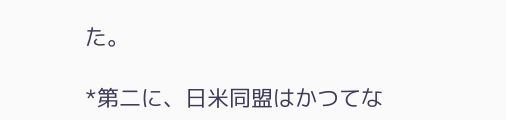た。

*第二に、日米同盟はかつてな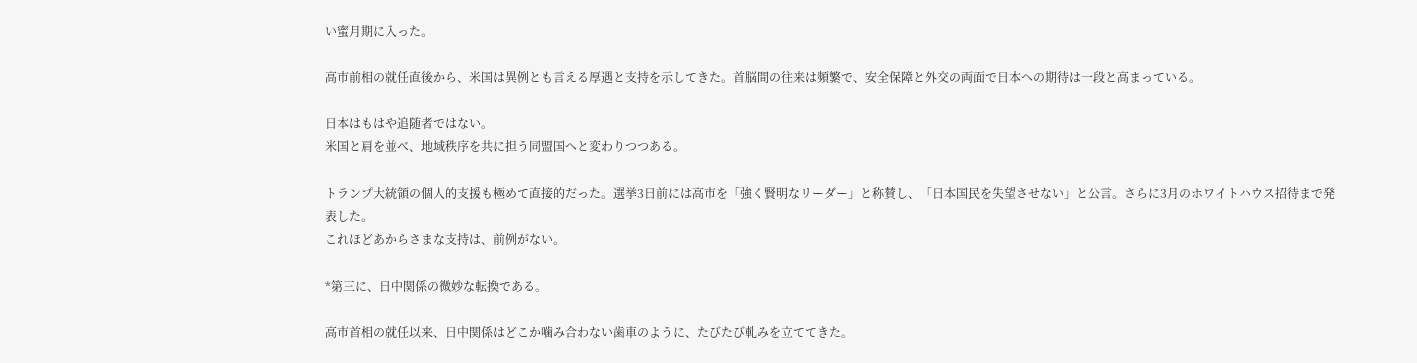い蜜月期に入った。

高市前相の就任直後から、米国は異例とも言える厚遇と支持を示してきた。首脳間の往来は頻繁で、安全保障と外交の両面で日本への期待は一段と高まっている。

日本はもはや追随者ではない。
米国と肩を並べ、地域秩序を共に担う同盟国へと変わりつつある。

トランプ大統領の個人的支援も極めて直接的だった。選挙3日前には高市を「強く賢明なリーダー」と称賛し、「日本国民を失望させない」と公言。さらに3月のホワイトハウス招待まで発表した。
これほどあからさまな支持は、前例がない。

*第三に、日中関係の微妙な転換である。

高市首相の就任以来、日中関係はどこか噛み合わない歯車のように、たびたび軋みを立ててきた。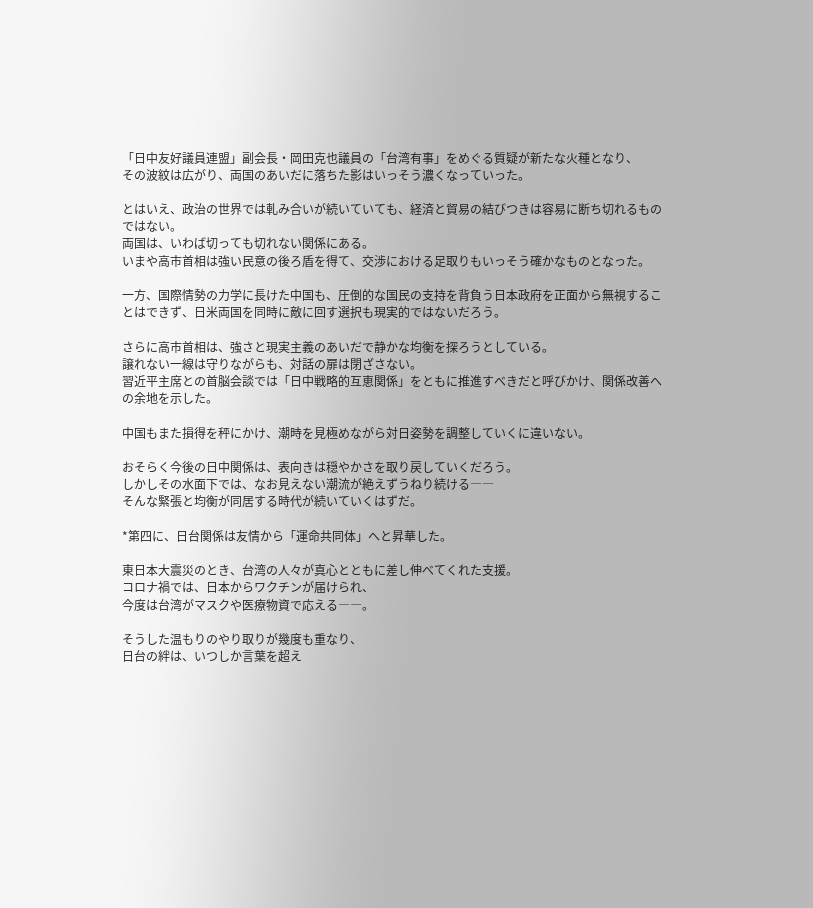「日中友好議員連盟」副会長・岡田克也議員の「台湾有事」をめぐる質疑が新たな火種となり、
その波紋は広がり、両国のあいだに落ちた影はいっそう濃くなっていった。

とはいえ、政治の世界では軋み合いが続いていても、経済と貿易の結びつきは容易に断ち切れるものではない。
両国は、いわば切っても切れない関係にある。
いまや高市首相は強い民意の後ろ盾を得て、交渉における足取りもいっそう確かなものとなった。

一方、国際情勢の力学に長けた中国も、圧倒的な国民の支持を背負う日本政府を正面から無視することはできず、日米両国を同時に敵に回す選択も現実的ではないだろう。

さらに高市首相は、強さと現実主義のあいだで静かな均衡を探ろうとしている。
譲れない一線は守りながらも、対話の扉は閉ざさない。
習近平主席との首脳会談では「日中戦略的互恵関係」をともに推進すべきだと呼びかけ、関係改善への余地を示した。

中国もまた損得を秤にかけ、潮時を見極めながら対日姿勢を調整していくに違いない。

おそらく今後の日中関係は、表向きは穏やかさを取り戻していくだろう。
しかしその水面下では、なお見えない潮流が絶えずうねり続ける――
そんな緊張と均衡が同居する時代が続いていくはずだ。

*第四に、日台関係は友情から「運命共同体」へと昇華した。

東日本大震災のとき、台湾の人々が真心とともに差し伸べてくれた支援。
コロナ禍では、日本からワクチンが届けられ、
今度は台湾がマスクや医療物資で応える――。

そうした温もりのやり取りが幾度も重なり、
日台の絆は、いつしか言葉を超え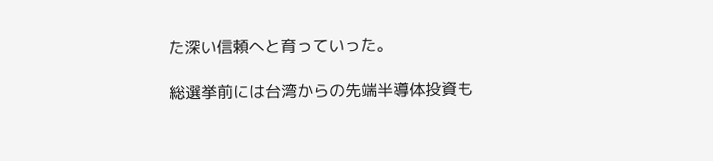た深い信頼へと育っていった。

総選挙前には台湾からの先端半導体投資も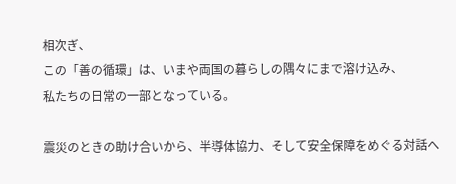相次ぎ、
この「善の循環」は、いまや両国の暮らしの隅々にまで溶け込み、
私たちの日常の一部となっている。

震災のときの助け合いから、半導体協力、そして安全保障をめぐる対話へ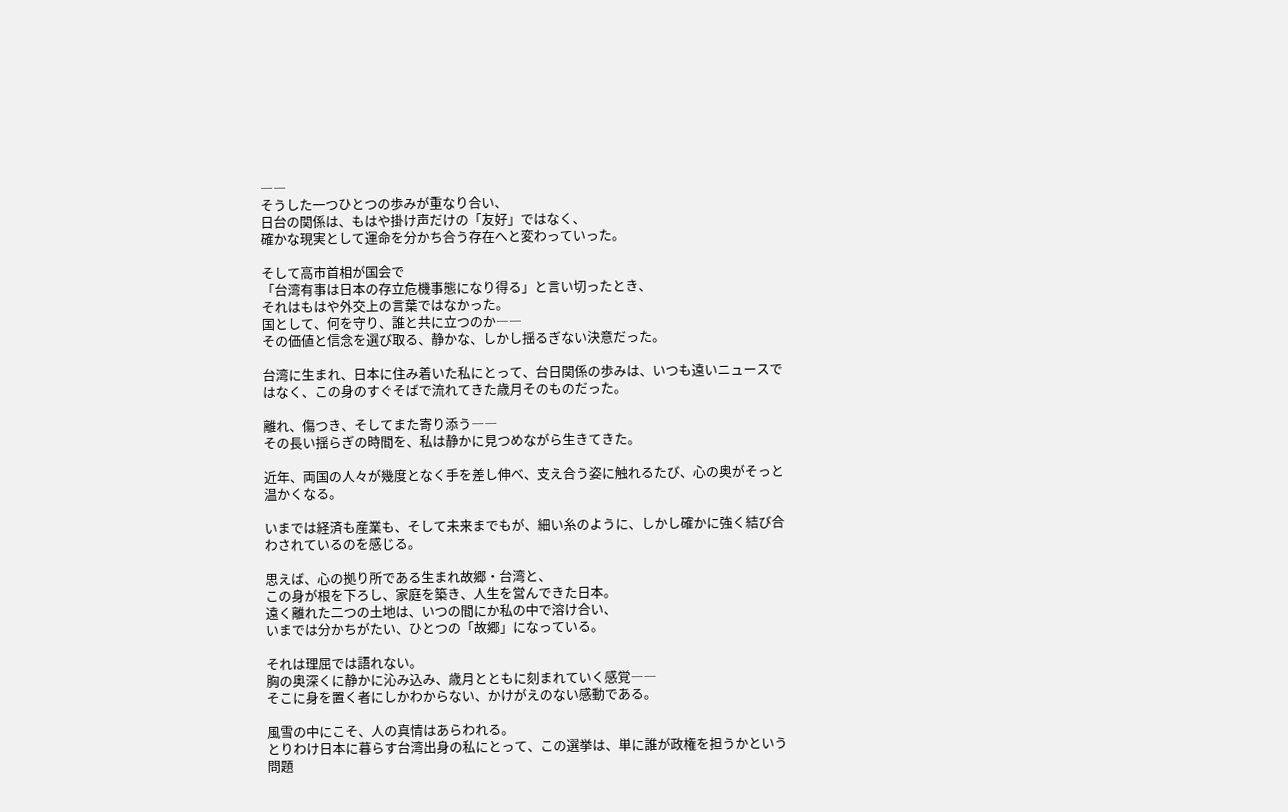――
そうした一つひとつの歩みが重なり合い、
日台の関係は、もはや掛け声だけの「友好」ではなく、
確かな現実として運命を分かち合う存在へと変わっていった。

そして高市首相が国会で
「台湾有事は日本の存立危機事態になり得る」と言い切ったとき、
それはもはや外交上の言葉ではなかった。
国として、何を守り、誰と共に立つのか――
その価値と信念を選び取る、静かな、しかし揺るぎない決意だった。

台湾に生まれ、日本に住み着いた私にとって、台日関係の歩みは、いつも遠いニュースではなく、この身のすぐそばで流れてきた歳月そのものだった。

離れ、傷つき、そしてまた寄り添う――
その長い揺らぎの時間を、私は静かに見つめながら生きてきた。

近年、両国の人々が幾度となく手を差し伸べ、支え合う姿に触れるたび、心の奥がそっと温かくなる。

いまでは経済も産業も、そして未来までもが、細い糸のように、しかし確かに強く結び合わされているのを感じる。

思えば、心の拠り所である生まれ故郷・台湾と、
この身が根を下ろし、家庭を築き、人生を営んできた日本。
遠く離れた二つの土地は、いつの間にか私の中で溶け合い、
いまでは分かちがたい、ひとつの「故郷」になっている。

それは理屈では語れない。
胸の奥深くに静かに沁み込み、歳月とともに刻まれていく感覚――
そこに身を置く者にしかわからない、かけがえのない感動である。

風雪の中にこそ、人の真情はあらわれる。
とりわけ日本に暮らす台湾出身の私にとって、この選挙は、単に誰が政権を担うかという問題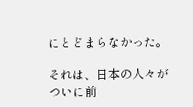にとどまらなかった。

それは、日本の人々がついに前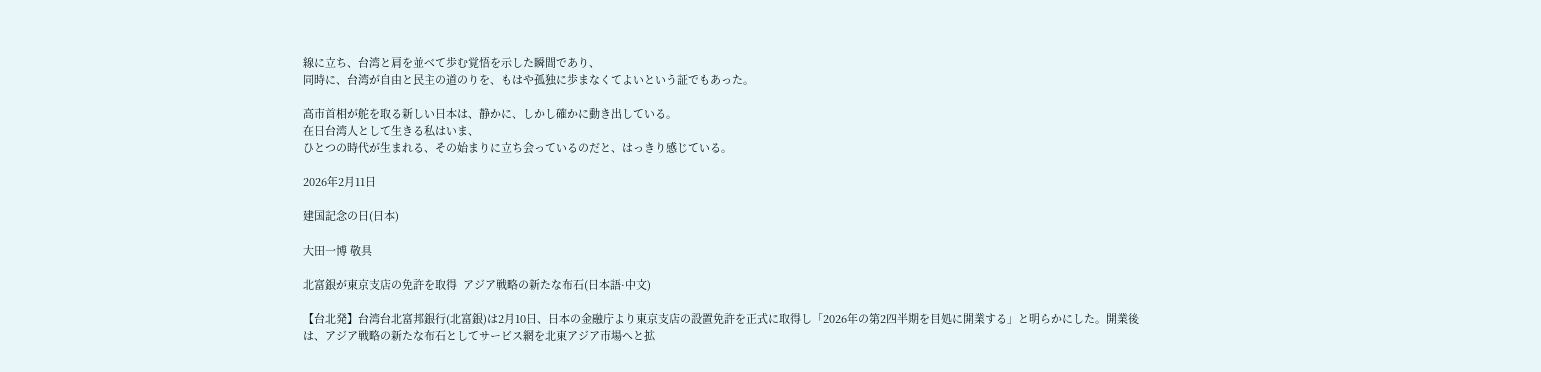線に立ち、台湾と肩を並べて歩む覚悟を示した瞬間であり、
同時に、台湾が自由と民主の道のりを、もはや孤独に歩まなくてよいという証でもあった。

高市首相が舵を取る新しい日本は、静かに、しかし確かに動き出している。
在日台湾人として生きる私はいま、
ひとつの時代が生まれる、その始まりに立ち会っているのだと、はっきり感じている。

2026年2月11日

建国記念の日(日本)

大田一博 敬具

北富銀が東京支店の免許を取得  アジア戦略の新たな布石(日本語·中文)

【台北発】台湾台北富邦銀行(北富銀)は2月10日、日本の金融庁より東京支店の設置免許を正式に取得し「2026年の第2四半期を目処に開業する」と明らかにした。開業後は、アジア戦略の新たな布石としてサービス網を北東アジア市場へと拡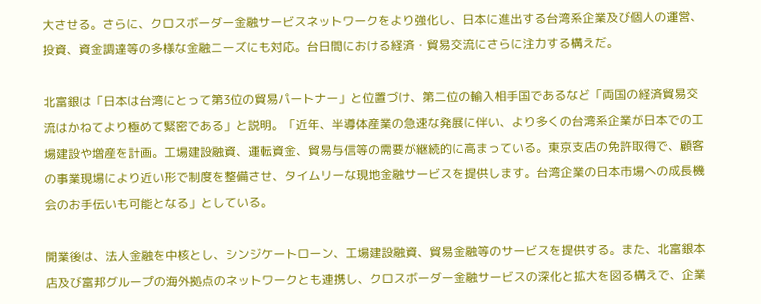大させる。さらに、クロスボーダー金融サービスネットワークをより強化し、日本に進出する台湾系企業及び個人の運営、投資、資金調達等の多様な金融ニーズにも対応。台日間における経済・貿易交流にさらに注力する構えだ。

北富銀は「日本は台湾にとって第3位の貿易パートナー」と位置づけ、第二位の輸入相手国であるなど「両国の経済貿易交流はかねてより極めて緊密である」と説明。「近年、半導体産業の急速な発展に伴い、より多くの台湾系企業が日本での工場建設や増産を計画。工場建設融資、運転資金、貿易与信等の需要が継続的に高まっている。東京支店の免許取得で、顧客の事業現場により近い形で制度を整備させ、タイムリーな現地金融サービスを提供します。台湾企業の日本市場への成長機会のお手伝いも可能となる」としている。

開業後は、法人金融を中核とし、シンジケートローン、工場建設融資、貿易金融等のサービスを提供する。また、北富銀本店及び富邦グループの海外拠点のネットワークとも連携し、クロスボーダー金融サービスの深化と拡大を図る構えで、企業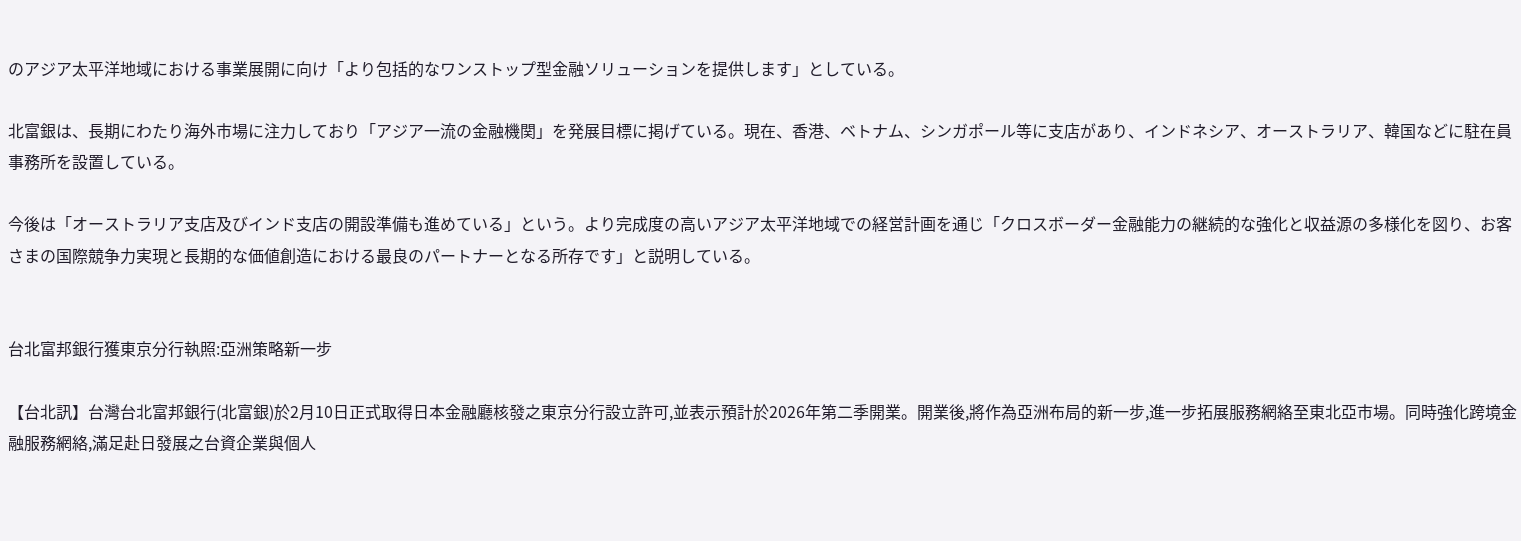のアジア太平洋地域における事業展開に向け「より包括的なワンストップ型金融ソリューションを提供します」としている。

北富銀は、長期にわたり海外市場に注力しており「アジア一流の金融機関」を発展目標に掲げている。現在、香港、ベトナム、シンガポール等に支店があり、インドネシア、オーストラリア、韓国などに駐在員事務所を設置している。

今後は「オーストラリア支店及びインド支店の開設準備も進めている」という。より完成度の高いアジア太平洋地域での経営計画を通じ「クロスボーダー金融能力の継続的な強化と収益源の多様化を図り、お客さまの国際競争力実現と長期的な価値創造における最良のパートナーとなる所存です」と説明している。


台北富邦銀行獲東京分行執照:亞洲策略新一步

【台北訊】台灣台北富邦銀行(北富銀)於2月10日正式取得日本金融廳核發之東京分行設立許可,並表示預計於2026年第二季開業。開業後,將作為亞洲布局的新一步,進一步拓展服務網絡至東北亞市場。同時強化跨境金融服務網絡,滿足赴日發展之台資企業與個人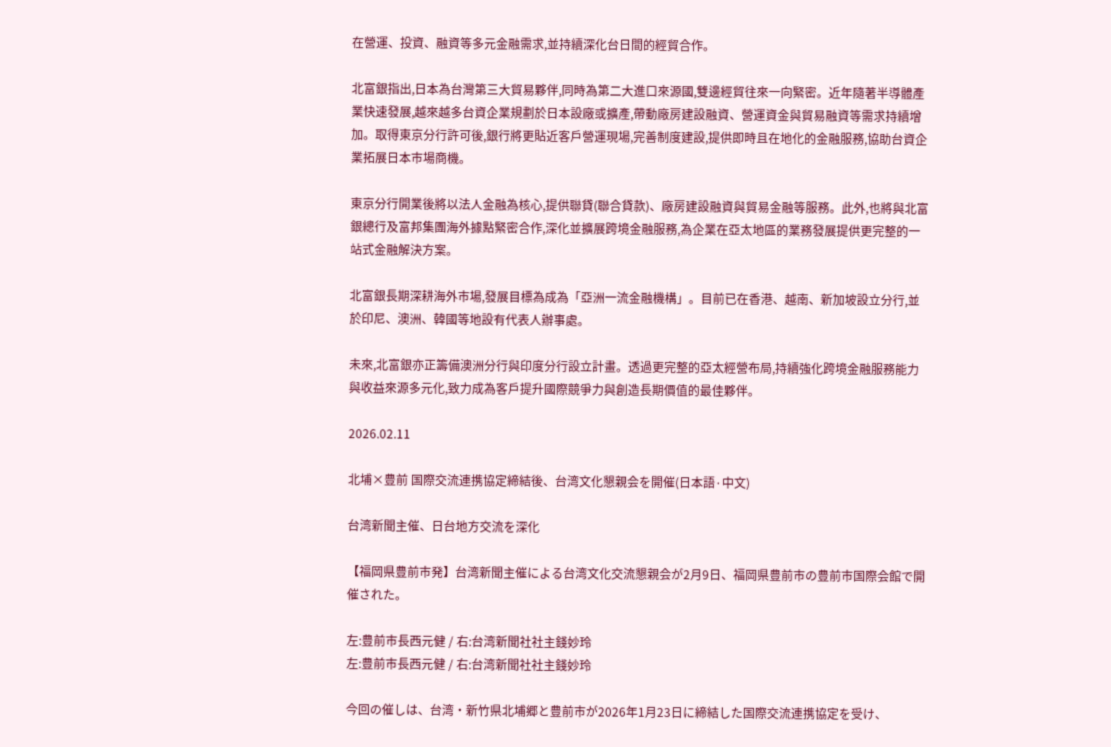在營運、投資、融資等多元金融需求,並持續深化台日間的經貿合作。

北富銀指出,日本為台灣第三大貿易夥伴,同時為第二大進口來源國,雙邊經貿往來一向緊密。近年隨著半導體產業快速發展,越來越多台資企業規劃於日本設廠或擴產,帶動廠房建設融資、營運資金與貿易融資等需求持續增加。取得東京分行許可後,銀行將更貼近客戶營運現場,完善制度建設,提供即時且在地化的金融服務,協助台資企業拓展日本市場商機。

東京分行開業後將以法人金融為核心,提供聯貸(聯合貸款)、廠房建設融資與貿易金融等服務。此外,也將與北富銀總行及富邦集團海外據點緊密合作,深化並擴展跨境金融服務,為企業在亞太地區的業務發展提供更完整的一站式金融解決方案。

北富銀長期深耕海外市場,發展目標為成為「亞洲一流金融機構」。目前已在香港、越南、新加坡設立分行,並於印尼、澳洲、韓國等地設有代表人辦事處。

未來,北富銀亦正籌備澳洲分行與印度分行設立計畫。透過更完整的亞太經營布局,持續強化跨境金融服務能力與收益來源多元化,致力成為客戶提升國際競爭力與創造長期價值的最佳夥伴。

2026.02.11

北埔×豊前 国際交流連携協定締結後、台湾文化懇親会を開催(日本語·中文)

台湾新聞主催、日台地方交流を深化

【福岡県豊前市発】台湾新聞主催による台湾文化交流懇親会が2月9日、福岡県豊前市の豊前市国際会館で開催された。

左:豊前市長西元健 / 右:台湾新聞社社主錢妙玲
左:豊前市長西元健 / 右:台湾新聞社社主錢妙玲

今回の催しは、台湾・新竹県北埔郷と豊前市が2026年1月23日に締結した国際交流連携協定を受け、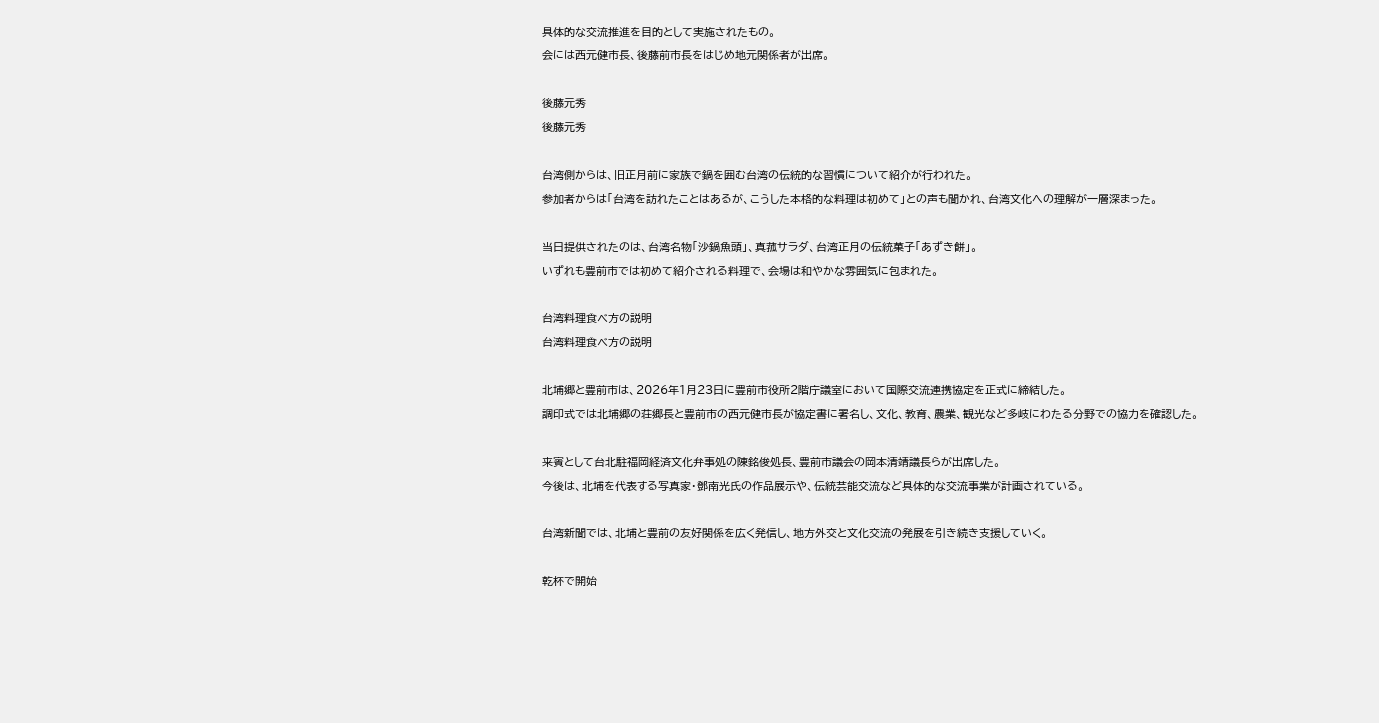具体的な交流推進を目的として実施されたもの。
会には西元健市長、後藤前市長をはじめ地元関係者が出席。

後藤元秀
後藤元秀

台湾側からは、旧正月前に家族で鍋を囲む台湾の伝統的な習慣について紹介が行われた。
参加者からは「台湾を訪れたことはあるが、こうした本格的な料理は初めて」との声も聞かれ、台湾文化への理解が一層深まった。

当日提供されたのは、台湾名物「沙鍋魚頭」、真菰サラダ、台湾正月の伝統菓子「あずき餅」。
いずれも豊前市では初めて紹介される料理で、会場は和やかな雰囲気に包まれた。

台湾料理食べ方の説明
台湾料理食べ方の説明

北埔郷と豊前市は、2026年1月23日に豊前市役所2階庁議室において国際交流連携協定を正式に締結した。
調印式では北埔郷の荘郷長と豊前市の西元健市長が協定書に署名し、文化、教育、農業、観光など多岐にわたる分野での協力を確認した。

来賓として台北駐福岡経済文化弁事処の陳銘俊処長、豊前市議会の岡本清靖議長らが出席した。
今後は、北埔を代表する写真家・鄧南光氏の作品展示や、伝統芸能交流など具体的な交流事業が計画されている。

台湾新聞では、北埔と豊前の友好関係を広く発信し、地方外交と文化交流の発展を引き続き支援していく。

乾杯で開始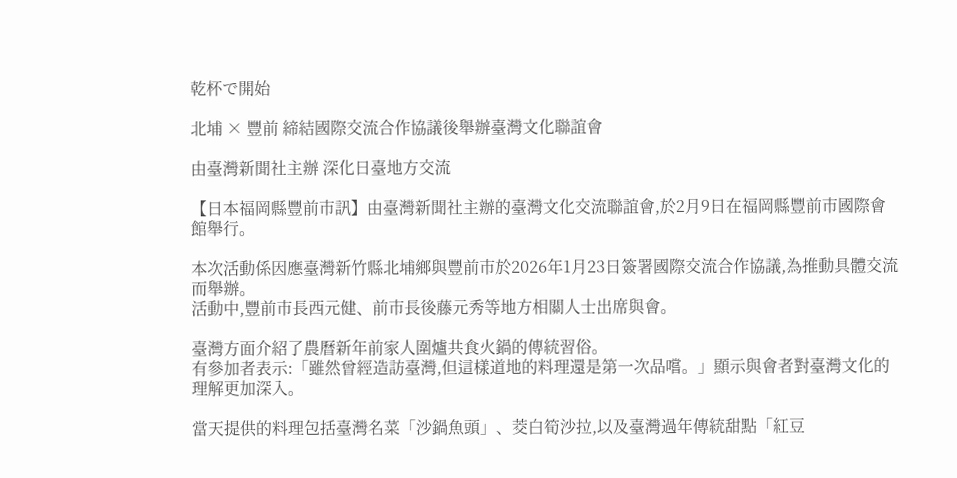乾杯で開始

北埔 × 豐前 締結國際交流合作協議後舉辦臺灣文化聯誼會

由臺灣新聞社主辦 深化日臺地方交流

【日本福岡縣豐前市訊】由臺灣新聞社主辦的臺灣文化交流聯誼會,於2月9日在福岡縣豐前市國際會館舉行。

本次活動係因應臺灣新竹縣北埔鄉與豐前市於2026年1月23日簽署國際交流合作協議,為推動具體交流而舉辦。
活動中,豐前市長西元健、前市長後藤元秀等地方相關人士出席與會。

臺灣方面介紹了農曆新年前家人圍爐共食火鍋的傳統習俗。
有參加者表示:「雖然曾經造訪臺灣,但這樣道地的料理還是第一次品嚐。」顯示與會者對臺灣文化的理解更加深入。

當天提供的料理包括臺灣名菜「沙鍋魚頭」、茭白筍沙拉,以及臺灣過年傳統甜點「紅豆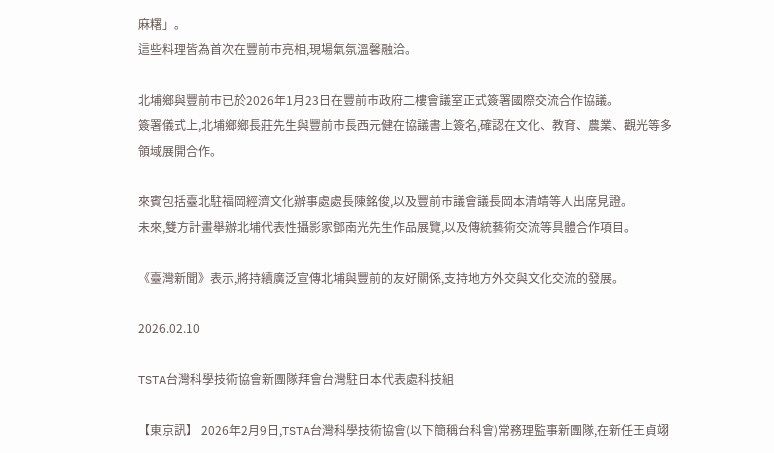麻糬」。
這些料理皆為首次在豐前市亮相,現場氣氛溫馨融洽。

北埔鄉與豐前市已於2026年1月23日在豐前市政府二樓會議室正式簽署國際交流合作協議。
簽署儀式上,北埔鄉鄉長莊先生與豐前市長西元健在協議書上簽名,確認在文化、教育、農業、觀光等多領域展開合作。

來賓包括臺北駐福岡經濟文化辦事處處長陳銘俊,以及豐前市議會議長岡本清靖等人出席見證。
未來,雙方計畫舉辦北埔代表性攝影家鄧南光先生作品展覽,以及傳統藝術交流等具體合作項目。

《臺灣新聞》表示,將持續廣泛宣傳北埔與豐前的友好關係,支持地方外交與文化交流的發展。

2026.02.10

TSTA台灣科學技術協會新團隊拜會台灣駐日本代表處科技組

【東京訊】 2026年2月9日,TSTA台灣科學技術協會(以下簡稱台科會)常務理監事新團隊,在新任王貞翊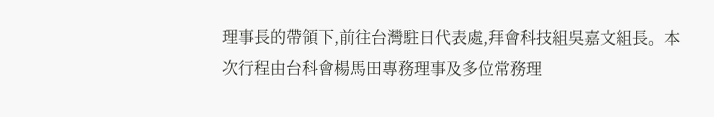理事長的帶領下,前往台灣駐日代表處,拜會科技組吳嘉文組長。本次行程由台科會楊馬田專務理事及多位常務理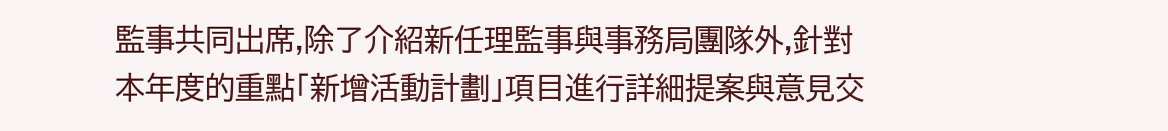監事共同出席,除了介紹新任理監事與事務局團隊外,針對本年度的重點「新增活動計劃」項目進行詳細提案與意見交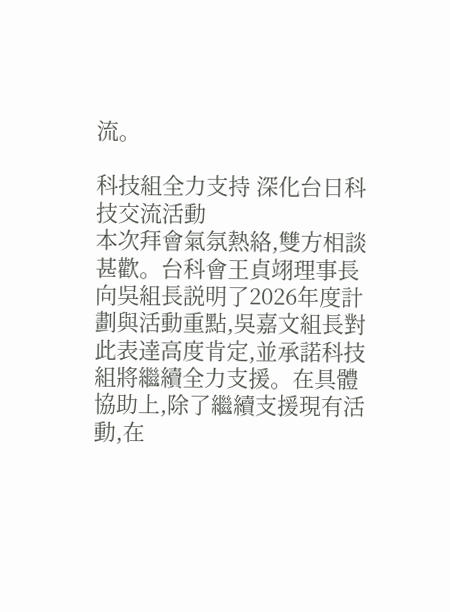流。

科技組全力支持 深化台日科技交流活動
本次拜會氣氛熱絡,雙方相談甚歡。台科會王貞翊理事長向吳組長説明了2026年度計劃與活動重點,吳嘉文組長對此表達高度肯定,並承諾科技組將繼續全力支援。在具體協助上,除了繼續支援現有活動,在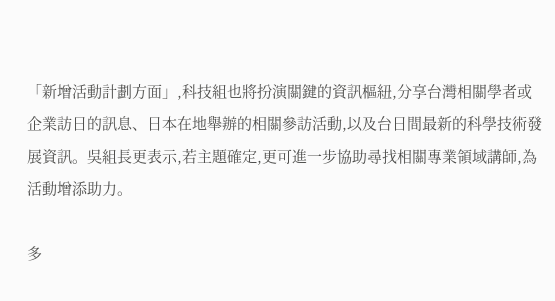「新增活動計劃方面」,科技組也將扮演關鍵的資訊樞紐,分享台灣相關學者或企業訪日的訊息、日本在地舉辦的相關參訪活動,以及台日間最新的科學技術發展資訊。吳組長更表示,若主題確定,更可進一步協助尋找相關專業領域講師,為活動增添助力。

多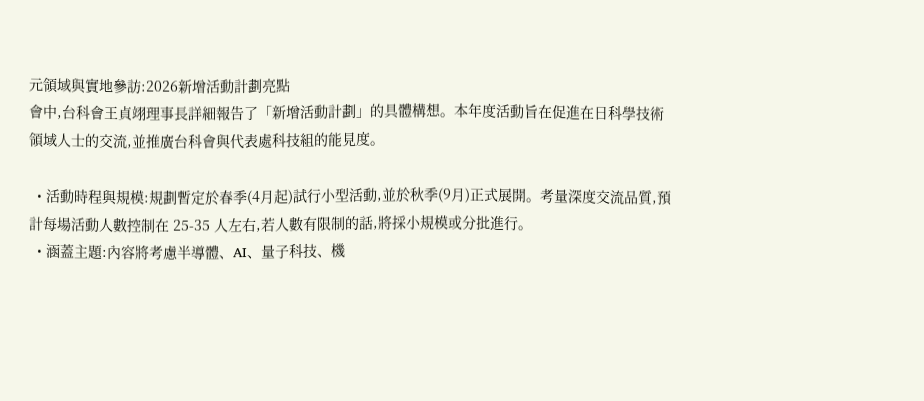元領域與實地參訪:2026新增活動計劃亮點
會中,台科會王貞翊理事長詳細報告了「新增活動計劃」的具體構想。本年度活動旨在促進在日科學技術領域人士的交流,並推廣台科會與代表處科技組的能見度。

  • 活動時程與規模:規劃暫定於春季(4月起)試行小型活動,並於秋季(9月)正式展開。考量深度交流品質,預計每場活動人數控制在 25-35 人左右,若人數有限制的話,將採小規模或分批進行。
  • 涵蓋主題:內容將考慮半導體、AI、量子科技、機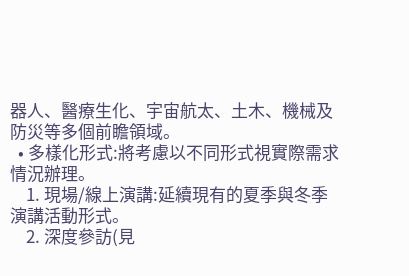器人、醫療生化、宇宙航太、土木、機械及防災等多個前瞻領域。
  • 多樣化形式:將考慮以不同形式視實際需求情況辦理。
    1. 現場/線上演講:延續現有的夏季與冬季演講活動形式。
    2. 深度參訪(見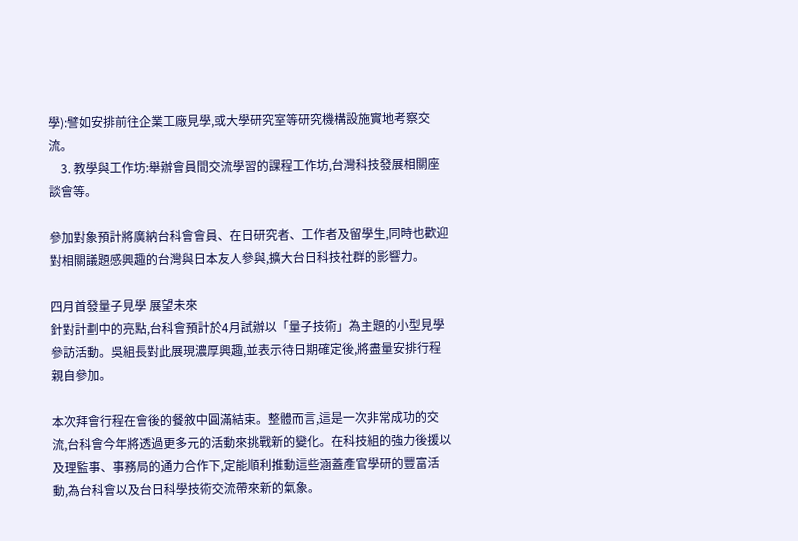學):譬如安排前往企業工廠見學,或大學研究室等研究機構設施實地考察交流。
    3. 教學與工作坊:舉辦會員間交流學習的課程工作坊,台灣科技發展相關座談會等。

參加對象預計將廣納台科會會員、在日研究者、工作者及留學生,同時也歡迎對相關議題感興趣的台灣與日本友人參與,擴大台日科技社群的影響力。

四月首發量子見學 展望未來
針對計劃中的亮點,台科會預計於4月試辦以「量子技術」為主題的小型見學參訪活動。吳組長對此展現濃厚興趣,並表示待日期確定後,將盡量安排行程親自參加。

本次拜會行程在會後的餐敘中圓滿結束。整體而言,這是一次非常成功的交流,台科會今年將透過更多元的活動來挑戰新的變化。在科技組的強力後援以及理監事、事務局的通力合作下,定能順利推動這些涵蓋產官學研的豐富活動,為台科會以及台日科學技術交流帶來新的氣象。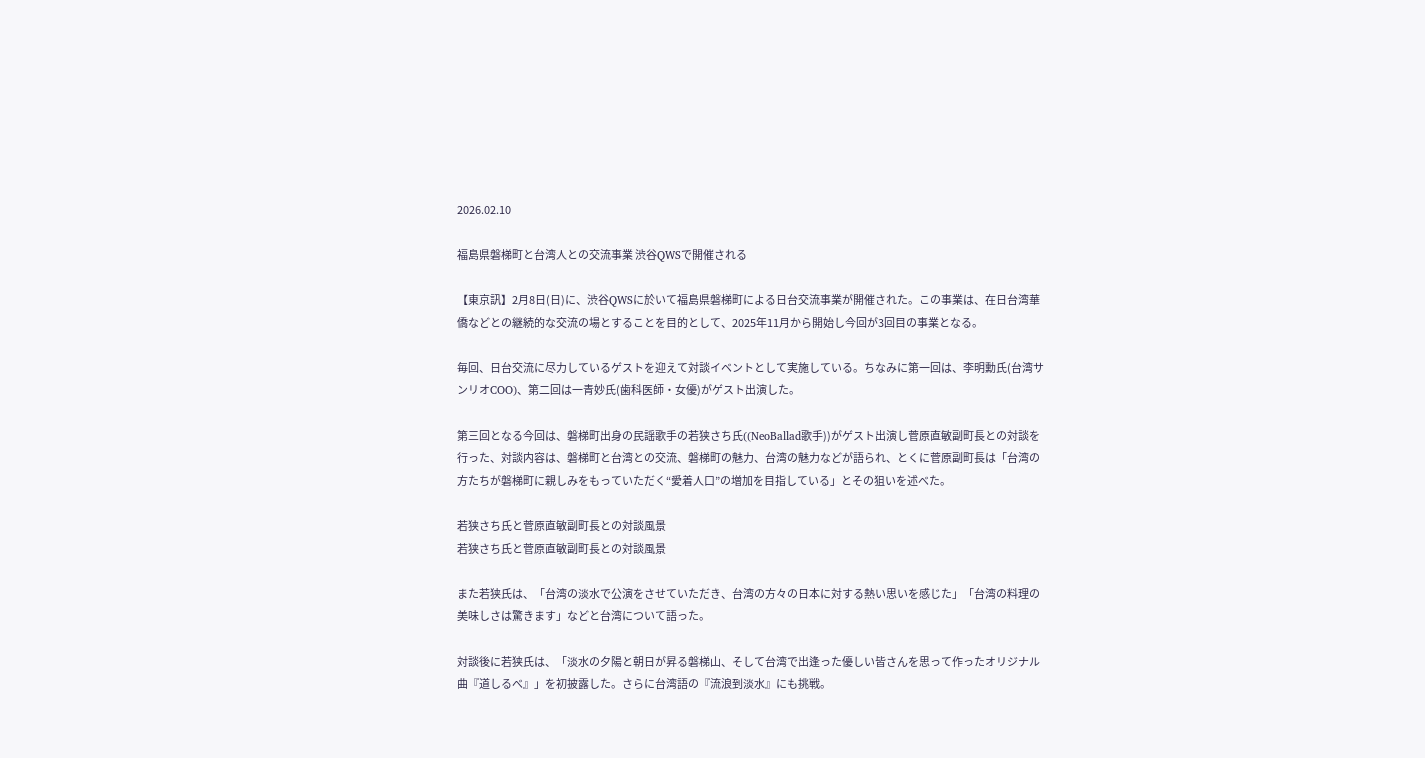2026.02.10

福島県磐梯町と台湾人との交流事業 渋谷QWSで開催される

【東京訊】2月8日(日)に、渋谷QWSに於いて福島県磐梯町による日台交流事業が開催された。この事業は、在日台湾華僑などとの継続的な交流の場とすることを目的として、2025年11月から開始し今回が3回目の事業となる。

毎回、日台交流に尽力しているゲストを迎えて対談イベントとして実施している。ちなみに第一回は、李明勳氏(台湾サンリオCOO)、第二回は一青妙氏(歯科医師・女優)がゲスト出演した。

第三回となる今回は、磐梯町出身の民謡歌手の若狭さち氏((NeoBallad歌手))がゲスト出演し菅原直敏副町長との対談を行った、対談内容は、磐梯町と台湾との交流、磐梯町の魅力、台湾の魅力などが語られ、とくに菅原副町長は「台湾の方たちが磐梯町に親しみをもっていただく“愛着人口”の増加を目指している」とその狙いを述べた。

若狭さち氏と菅原直敏副町長との対談風景
若狭さち氏と菅原直敏副町長との対談風景

また若狭氏は、「台湾の淡水で公演をさせていただき、台湾の方々の日本に対する熱い思いを感じた」「台湾の料理の美味しさは驚きます」などと台湾について語った。

対談後に若狭氏は、「淡水の夕陽と朝日が昇る磐梯山、そして台湾で出逢った優しい皆さんを思って作ったオリジナル曲『道しるべ』」を初披露した。さらに台湾語の『流浪到淡水』にも挑戦。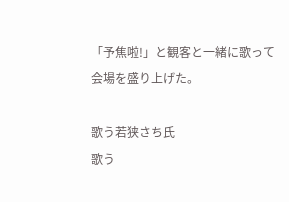「予焦啦!」と観客と一緒に歌って会場を盛り上げた。

歌う若狭さち氏
歌う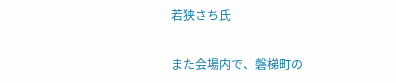若狭さち氏

また会場内で、磐梯町の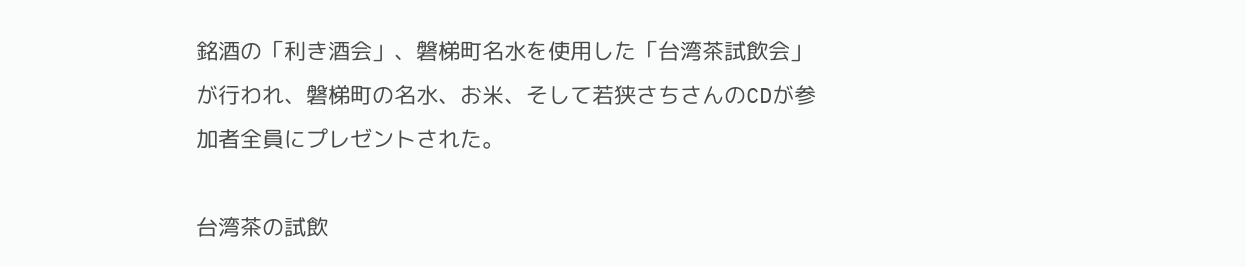銘酒の「利き酒会」、磐梯町名水を使用した「台湾茶試飲会」が行われ、磐梯町の名水、お米、そして若狭さちさんのCDが参加者全員にプレゼントされた。

台湾茶の試飲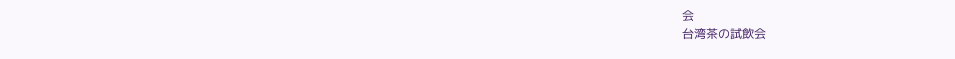会
台湾茶の試飲会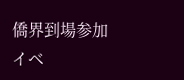僑界到場参加
イベ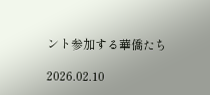ント参加する華僑たち

2026.02.10